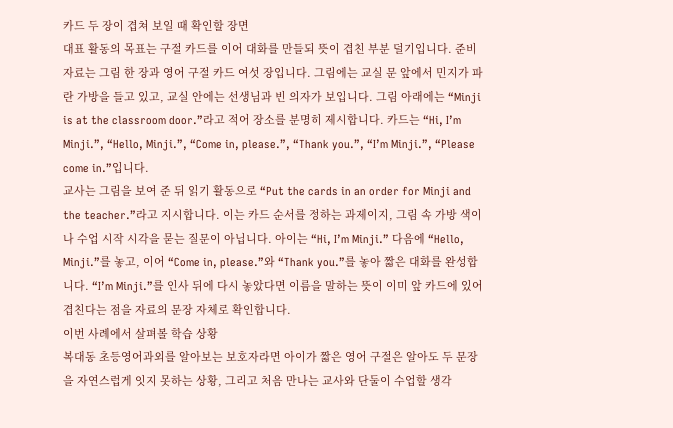카드 두 장이 겹쳐 보일 때 확인할 장면
대표 활동의 목표는 구절 카드를 이어 대화를 만들되 뜻이 겹친 부분 덜기입니다. 준비 자료는 그림 한 장과 영어 구절 카드 여섯 장입니다. 그림에는 교실 문 앞에서 민지가 파란 가방을 들고 있고, 교실 안에는 선생님과 빈 의자가 보입니다. 그림 아래에는 “Minji is at the classroom door.”라고 적어 장소를 분명히 제시합니다. 카드는 “Hi, I’m Minji.”, “Hello, Minji.”, “Come in, please.”, “Thank you.”, “I’m Minji.”, “Please come in.”입니다.
교사는 그림을 보여 준 뒤 읽기 활동으로 “Put the cards in an order for Minji and the teacher.”라고 지시합니다. 이는 카드 순서를 정하는 과제이지, 그림 속 가방 색이나 수업 시작 시각을 묻는 질문이 아닙니다. 아이는 “Hi, I’m Minji.” 다음에 “Hello, Minji.”를 놓고, 이어 “Come in, please.”와 “Thank you.”를 놓아 짧은 대화를 완성합니다. “I’m Minji.”를 인사 뒤에 다시 놓았다면 이름을 말하는 뜻이 이미 앞 카드에 있어 겹친다는 점을 자료의 문장 자체로 확인합니다.
이번 사례에서 살펴볼 학습 상황
복대동 초등영어과외를 알아보는 보호자라면 아이가 짧은 영어 구절은 알아도 두 문장을 자연스럽게 잇지 못하는 상황, 그리고 처음 만나는 교사와 단둘이 수업할 생각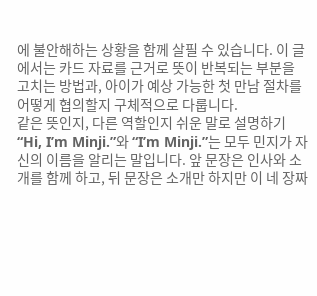에 불안해하는 상황을 함께 살필 수 있습니다. 이 글에서는 카드 자료를 근거로 뜻이 반복되는 부분을 고치는 방법과, 아이가 예상 가능한 첫 만남 절차를 어떻게 협의할지 구체적으로 다룹니다.
같은 뜻인지, 다른 역할인지 쉬운 말로 설명하기
“Hi, I’m Minji.”와 “I’m Minji.”는 모두 민지가 자신의 이름을 알리는 말입니다. 앞 문장은 인사와 소개를 함께 하고, 뒤 문장은 소개만 하지만 이 네 장짜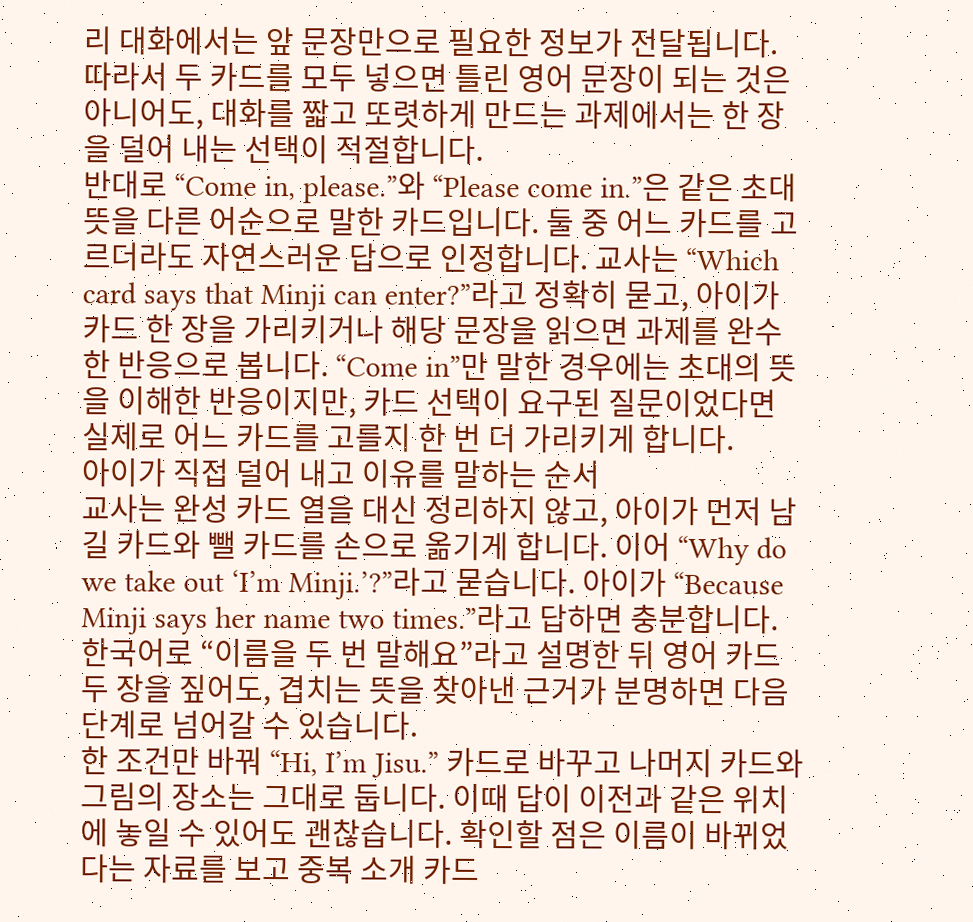리 대화에서는 앞 문장만으로 필요한 정보가 전달됩니다. 따라서 두 카드를 모두 넣으면 틀린 영어 문장이 되는 것은 아니어도, 대화를 짧고 또렷하게 만드는 과제에서는 한 장을 덜어 내는 선택이 적절합니다.
반대로 “Come in, please.”와 “Please come in.”은 같은 초대 뜻을 다른 어순으로 말한 카드입니다. 둘 중 어느 카드를 고르더라도 자연스러운 답으로 인정합니다. 교사는 “Which card says that Minji can enter?”라고 정확히 묻고, 아이가 카드 한 장을 가리키거나 해당 문장을 읽으면 과제를 완수한 반응으로 봅니다. “Come in”만 말한 경우에는 초대의 뜻을 이해한 반응이지만, 카드 선택이 요구된 질문이었다면 실제로 어느 카드를 고를지 한 번 더 가리키게 합니다.
아이가 직접 덜어 내고 이유를 말하는 순서
교사는 완성 카드 열을 대신 정리하지 않고, 아이가 먼저 남길 카드와 뺄 카드를 손으로 옮기게 합니다. 이어 “Why do we take out ‘I’m Minji.’?”라고 묻습니다. 아이가 “Because Minji says her name two times.”라고 답하면 충분합니다. 한국어로 “이름을 두 번 말해요”라고 설명한 뒤 영어 카드 두 장을 짚어도, 겹치는 뜻을 찾아낸 근거가 분명하면 다음 단계로 넘어갈 수 있습니다.
한 조건만 바꿔 “Hi, I’m Jisu.” 카드로 바꾸고 나머지 카드와 그림의 장소는 그대로 둡니다. 이때 답이 이전과 같은 위치에 놓일 수 있어도 괜찮습니다. 확인할 점은 이름이 바뀌었다는 자료를 보고 중복 소개 카드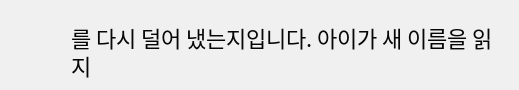를 다시 덜어 냈는지입니다. 아이가 새 이름을 읽지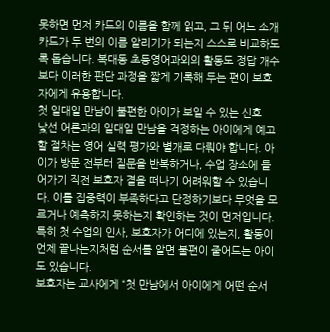못하면 먼저 카드의 이름을 함께 읽고, 그 뒤 어느 소개 카드가 두 번의 이름 알리기가 되는지 스스로 비교하도록 돕습니다. 복대동 초등영어과외의 활동도 정답 개수보다 이러한 판단 과정을 짧게 기록해 두는 편이 보호자에게 유용합니다.
첫 일대일 만남이 불편한 아이가 보일 수 있는 신호
낯선 어른과의 일대일 만남을 걱정하는 아이에게 예고할 절차는 영어 실력 평가와 별개로 다뤄야 합니다. 아이가 방문 전부터 질문을 반복하거나, 수업 장소에 들어가기 직전 보호자 곁을 떠나기 어려워할 수 있습니다. 이를 집중력이 부족하다고 단정하기보다 무엇을 모르거나 예측하지 못하는지 확인하는 것이 먼저입니다. 특히 첫 수업의 인사, 보호자가 어디에 있는지, 활동이 언제 끝나는지처럼 순서를 알면 불편이 줄어드는 아이도 있습니다.
보호자는 교사에게 “첫 만남에서 아이에게 어떤 순서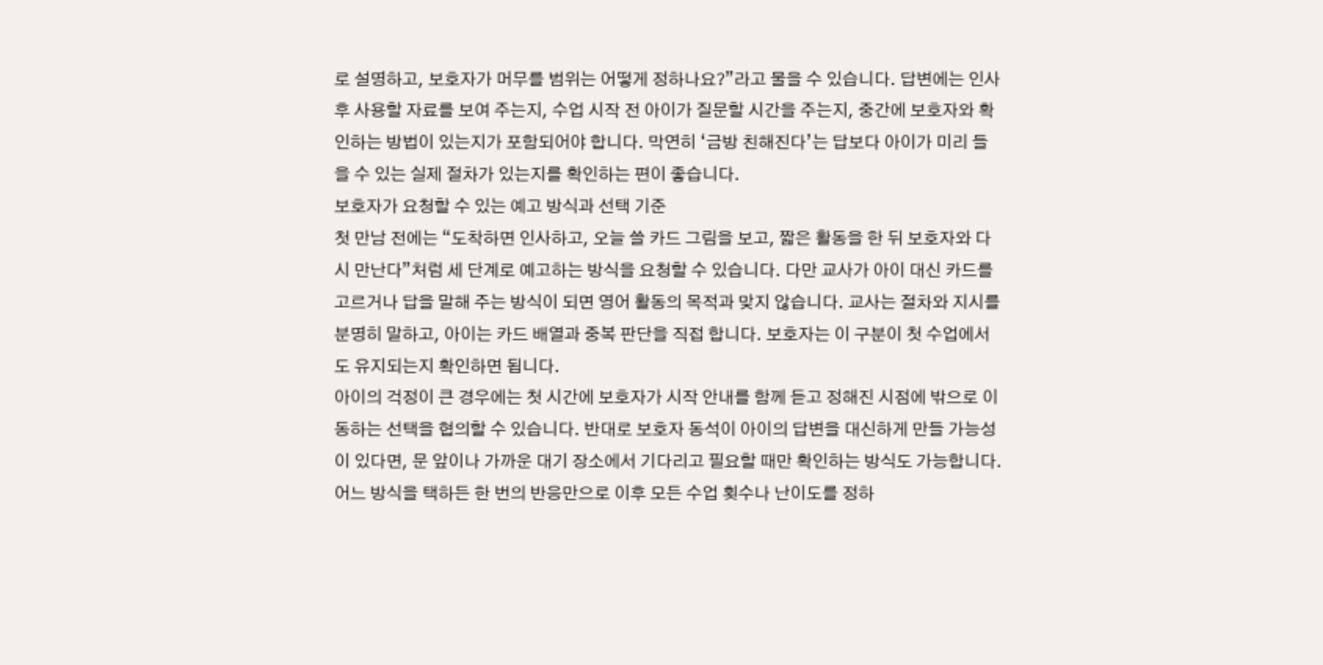로 설명하고, 보호자가 머무를 범위는 어떻게 정하나요?”라고 물을 수 있습니다. 답변에는 인사 후 사용할 자료를 보여 주는지, 수업 시작 전 아이가 질문할 시간을 주는지, 중간에 보호자와 확인하는 방법이 있는지가 포함되어야 합니다. 막연히 ‘금방 친해진다’는 답보다 아이가 미리 들을 수 있는 실제 절차가 있는지를 확인하는 편이 좋습니다.
보호자가 요청할 수 있는 예고 방식과 선택 기준
첫 만남 전에는 “도착하면 인사하고, 오늘 쓸 카드 그림을 보고, 짧은 활동을 한 뒤 보호자와 다시 만난다”처럼 세 단계로 예고하는 방식을 요청할 수 있습니다. 다만 교사가 아이 대신 카드를 고르거나 답을 말해 주는 방식이 되면 영어 활동의 목적과 맞지 않습니다. 교사는 절차와 지시를 분명히 말하고, 아이는 카드 배열과 중복 판단을 직접 합니다. 보호자는 이 구분이 첫 수업에서도 유지되는지 확인하면 됩니다.
아이의 걱정이 큰 경우에는 첫 시간에 보호자가 시작 안내를 함께 듣고 정해진 시점에 밖으로 이동하는 선택을 협의할 수 있습니다. 반대로 보호자 동석이 아이의 답변을 대신하게 만들 가능성이 있다면, 문 앞이나 가까운 대기 장소에서 기다리고 필요할 때만 확인하는 방식도 가능합니다. 어느 방식을 택하든 한 번의 반응만으로 이후 모든 수업 횟수나 난이도를 정하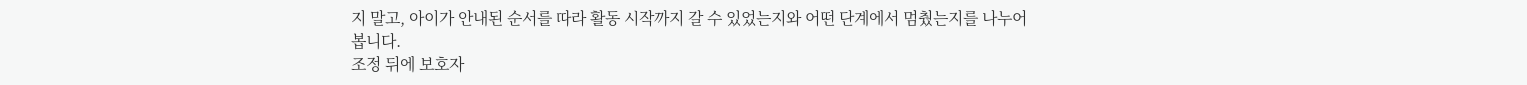지 말고, 아이가 안내된 순서를 따라 활동 시작까지 갈 수 있었는지와 어떤 단계에서 멈췄는지를 나누어 봅니다.
조정 뒤에 보호자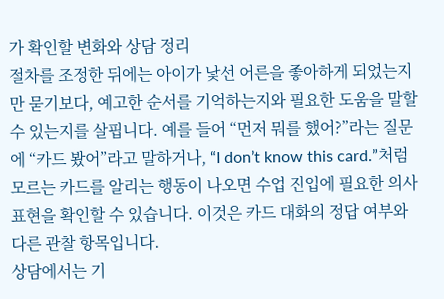가 확인할 변화와 상담 정리
절차를 조정한 뒤에는 아이가 낯선 어른을 좋아하게 되었는지만 묻기보다, 예고한 순서를 기억하는지와 필요한 도움을 말할 수 있는지를 살핍니다. 예를 들어 “먼저 뭐를 했어?”라는 질문에 “카드 봤어”라고 말하거나, “I don’t know this card.”처럼 모르는 카드를 알리는 행동이 나오면 수업 진입에 필요한 의사표현을 확인할 수 있습니다. 이것은 카드 대화의 정답 여부와 다른 관찰 항목입니다.
상담에서는 기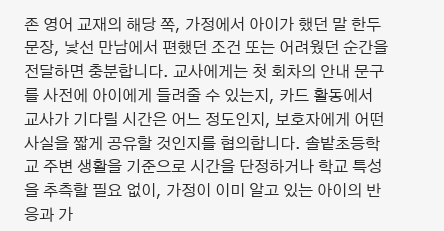존 영어 교재의 해당 쪽, 가정에서 아이가 했던 말 한두 문장, 낯선 만남에서 편했던 조건 또는 어려웠던 순간을 전달하면 충분합니다. 교사에게는 첫 회차의 안내 문구를 사전에 아이에게 들려줄 수 있는지, 카드 활동에서 교사가 기다릴 시간은 어느 정도인지, 보호자에게 어떤 사실을 짧게 공유할 것인지를 협의합니다. 솔밭초등학교 주변 생활을 기준으로 시간을 단정하거나 학교 특성을 추측할 필요 없이, 가정이 이미 알고 있는 아이의 반응과 가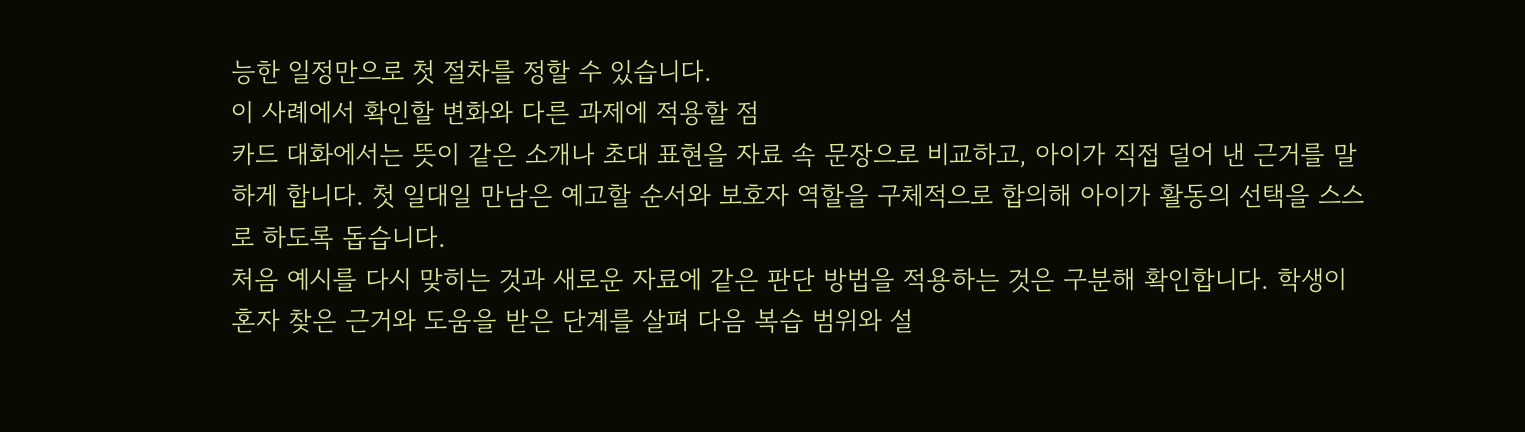능한 일정만으로 첫 절차를 정할 수 있습니다.
이 사례에서 확인할 변화와 다른 과제에 적용할 점
카드 대화에서는 뜻이 같은 소개나 초대 표현을 자료 속 문장으로 비교하고, 아이가 직접 덜어 낸 근거를 말하게 합니다. 첫 일대일 만남은 예고할 순서와 보호자 역할을 구체적으로 합의해 아이가 활동의 선택을 스스로 하도록 돕습니다.
처음 예시를 다시 맞히는 것과 새로운 자료에 같은 판단 방법을 적용하는 것은 구분해 확인합니다. 학생이 혼자 찾은 근거와 도움을 받은 단계를 살펴 다음 복습 범위와 설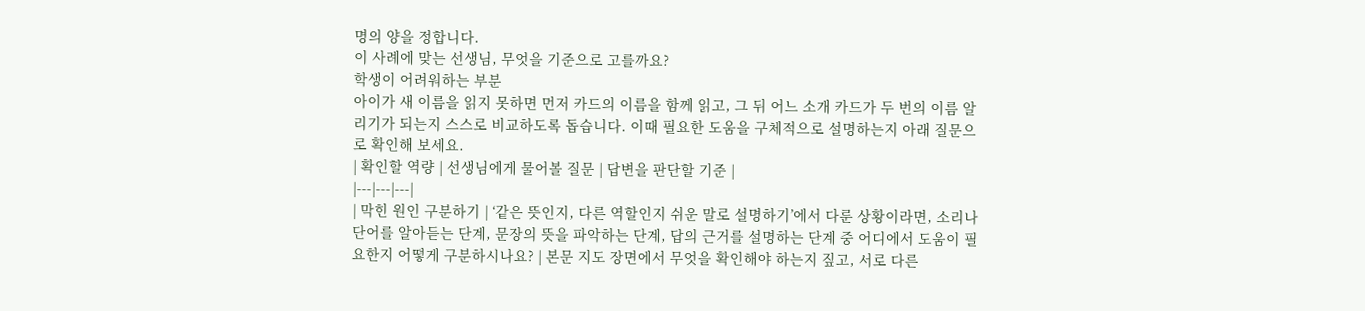명의 양을 정합니다.
이 사례에 맞는 선생님, 무엇을 기준으로 고를까요?
학생이 어려워하는 부분
아이가 새 이름을 읽지 못하면 먼저 카드의 이름을 함께 읽고, 그 뒤 어느 소개 카드가 두 번의 이름 알리기가 되는지 스스로 비교하도록 돕습니다. 이때 필요한 도움을 구체적으로 설명하는지 아래 질문으로 확인해 보세요.
| 확인할 역량 | 선생님에게 물어볼 질문 | 답변을 판단할 기준 |
|---|---|---|
| 막힌 원인 구분하기 | ‘같은 뜻인지, 다른 역할인지 쉬운 말로 설명하기’에서 다룬 상황이라면, 소리나 단어를 알아듣는 단계, 문장의 뜻을 파악하는 단계, 답의 근거를 설명하는 단계 중 어디에서 도움이 필요한지 어떻게 구분하시나요? | 본문 지도 장면에서 무엇을 확인해야 하는지 짚고, 서로 다른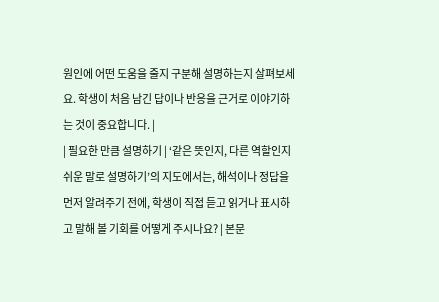원인에 어떤 도움을 줄지 구분해 설명하는지 살펴보세요. 학생이 처음 남긴 답이나 반응을 근거로 이야기하는 것이 중요합니다. |
| 필요한 만큼 설명하기 | ‘같은 뜻인지, 다른 역할인지 쉬운 말로 설명하기’의 지도에서는, 해석이나 정답을 먼저 알려주기 전에, 학생이 직접 듣고 읽거나 표시하고 말해 볼 기회를 어떻게 주시나요? | 본문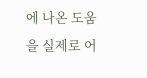에 나온 도움을 실제로 어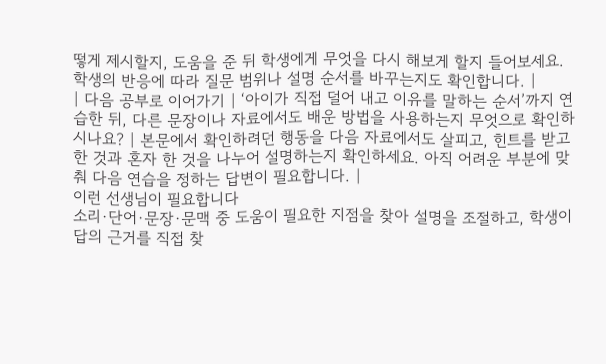떻게 제시할지, 도움을 준 뒤 학생에게 무엇을 다시 해보게 할지 들어보세요. 학생의 반응에 따라 질문 범위나 설명 순서를 바꾸는지도 확인합니다. |
| 다음 공부로 이어가기 | ‘아이가 직접 덜어 내고 이유를 말하는 순서’까지 연습한 뒤, 다른 문장이나 자료에서도 배운 방법을 사용하는지 무엇으로 확인하시나요? | 본문에서 확인하려던 행동을 다음 자료에서도 살피고, 힌트를 받고 한 것과 혼자 한 것을 나누어 설명하는지 확인하세요. 아직 어려운 부분에 맞춰 다음 연습을 정하는 답변이 필요합니다. |
이런 선생님이 필요합니다
소리·단어·문장·문맥 중 도움이 필요한 지점을 찾아 설명을 조절하고, 학생이 답의 근거를 직접 찾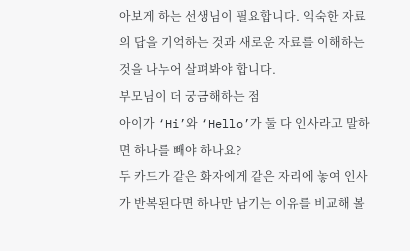아보게 하는 선생님이 필요합니다. 익숙한 자료의 답을 기억하는 것과 새로운 자료를 이해하는 것을 나누어 살펴봐야 합니다.
부모님이 더 궁금해하는 점
아이가 ‘Hi’와 ‘Hello’가 둘 다 인사라고 말하면 하나를 빼야 하나요?
두 카드가 같은 화자에게 같은 자리에 놓여 인사가 반복된다면 하나만 남기는 이유를 비교해 볼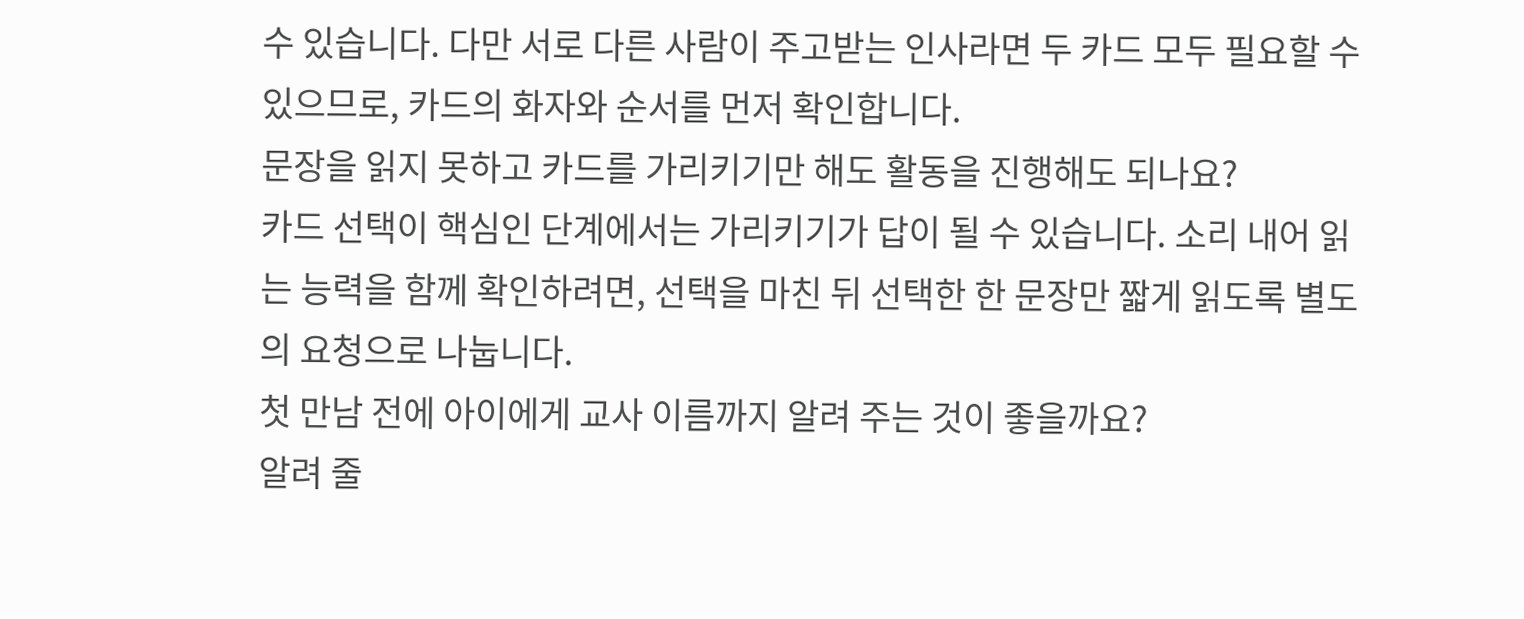수 있습니다. 다만 서로 다른 사람이 주고받는 인사라면 두 카드 모두 필요할 수 있으므로, 카드의 화자와 순서를 먼저 확인합니다.
문장을 읽지 못하고 카드를 가리키기만 해도 활동을 진행해도 되나요?
카드 선택이 핵심인 단계에서는 가리키기가 답이 될 수 있습니다. 소리 내어 읽는 능력을 함께 확인하려면, 선택을 마친 뒤 선택한 한 문장만 짧게 읽도록 별도의 요청으로 나눕니다.
첫 만남 전에 아이에게 교사 이름까지 알려 주는 것이 좋을까요?
알려 줄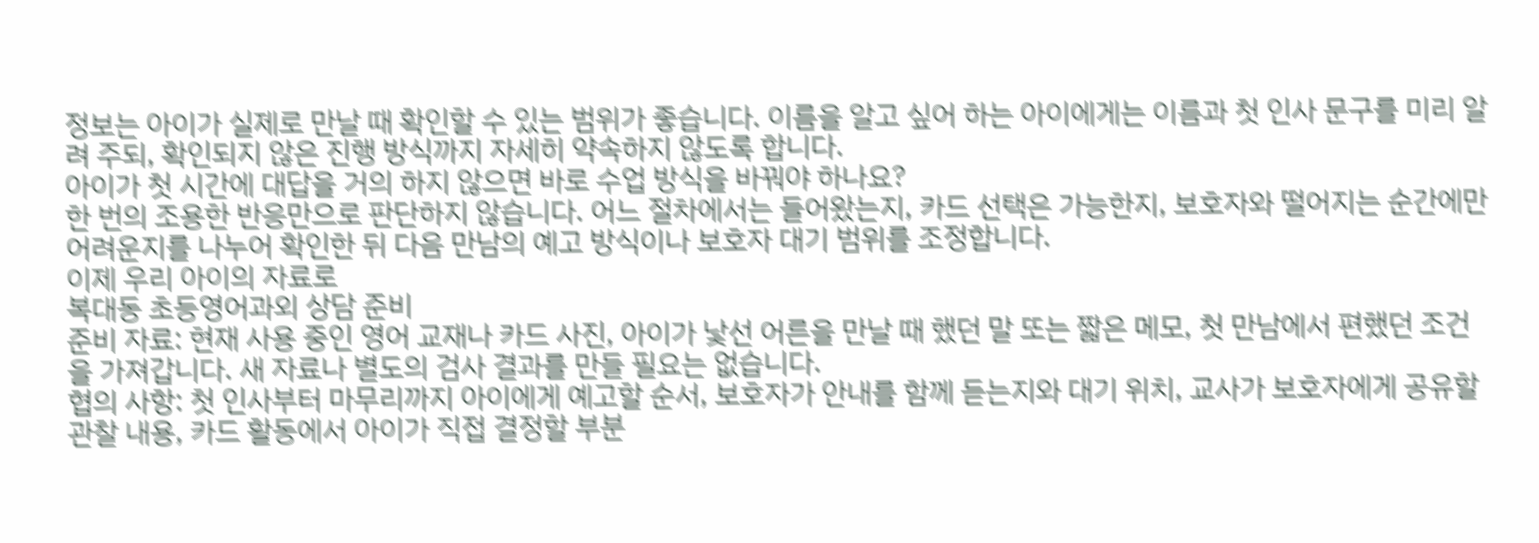정보는 아이가 실제로 만날 때 확인할 수 있는 범위가 좋습니다. 이름을 알고 싶어 하는 아이에게는 이름과 첫 인사 문구를 미리 알려 주되, 확인되지 않은 진행 방식까지 자세히 약속하지 않도록 합니다.
아이가 첫 시간에 대답을 거의 하지 않으면 바로 수업 방식을 바꿔야 하나요?
한 번의 조용한 반응만으로 판단하지 않습니다. 어느 절차에서는 들어왔는지, 카드 선택은 가능한지, 보호자와 떨어지는 순간에만 어려운지를 나누어 확인한 뒤 다음 만남의 예고 방식이나 보호자 대기 범위를 조정합니다.
이제 우리 아이의 자료로
복대동 초등영어과외 상담 준비
준비 자료: 현재 사용 중인 영어 교재나 카드 사진, 아이가 낯선 어른을 만날 때 했던 말 또는 짧은 메모, 첫 만남에서 편했던 조건을 가져갑니다. 새 자료나 별도의 검사 결과를 만들 필요는 없습니다.
협의 사항: 첫 인사부터 마무리까지 아이에게 예고할 순서, 보호자가 안내를 함께 듣는지와 대기 위치, 교사가 보호자에게 공유할 관찰 내용, 카드 활동에서 아이가 직접 결정할 부분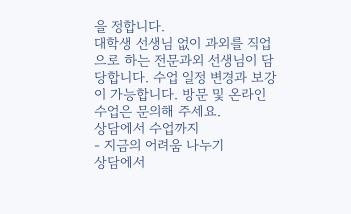을 정합니다.
대학생 선생님 없이 과외를 직업으로 하는 전문과외 선생님이 담당합니다. 수업 일정 변경과 보강이 가능합니다. 방문 및 온라인 수업은 문의해 주세요.
상담에서 수업까지
- 지금의 어려움 나누기
상담에서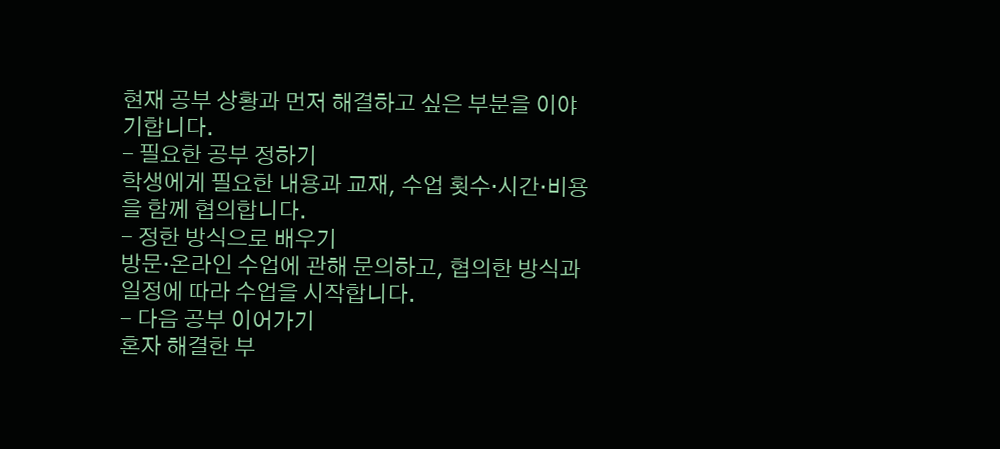현재 공부 상황과 먼저 해결하고 싶은 부분을 이야기합니다.
- 필요한 공부 정하기
학생에게 필요한 내용과 교재, 수업 횟수·시간·비용을 함께 협의합니다.
- 정한 방식으로 배우기
방문·온라인 수업에 관해 문의하고, 협의한 방식과 일정에 따라 수업을 시작합니다.
- 다음 공부 이어가기
혼자 해결한 부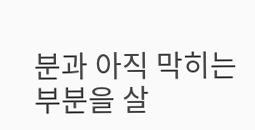분과 아직 막히는 부분을 살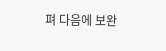펴 다음에 보완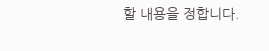할 내용을 정합니다.